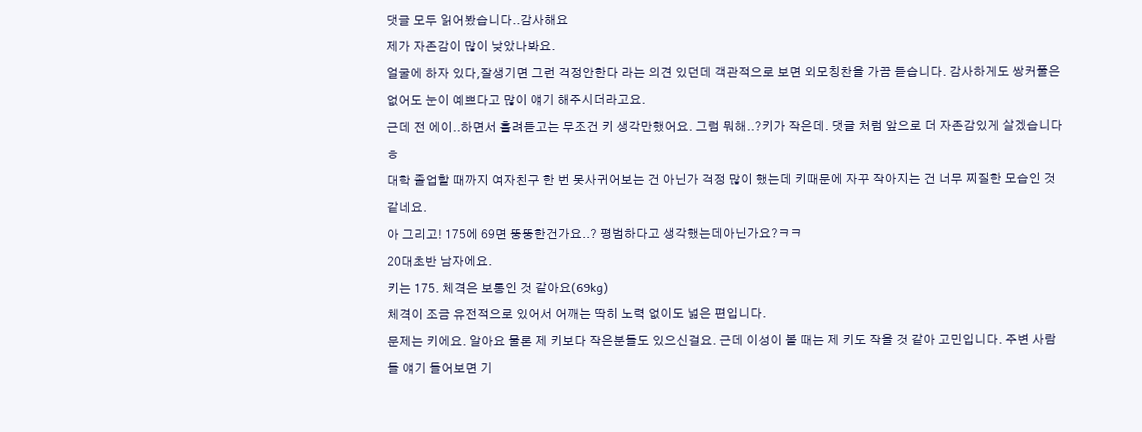댓글 모두 읽어봤습니다..감사해요
제가 자존감이 많이 낮았나봐요.
얼굴에 하자 있다,잘생기면 그런 걱정안한다 라는 의견 있던데 객관적으로 보면 외모칭찬을 가끔 듣습니다. 감사하게도 쌍커풀은 없어도 눈이 예쁘다고 많이 얘기 해주시더라고요.
근데 전 에이..하면서 흘려듣고는 무조건 키 생각만했어요. 그럼 뭐해..?키가 작은데. 댓글 처럼 앞으로 더 자존감있게 살겠습니다ㅎ
대학 졸업할 때까지 여자친구 한 번 못사귀어보는 건 아닌가 걱정 많이 했는데 키때문에 자꾸 작아지는 건 너무 찌질한 모습인 것 같네요.
아 그리고! 175에 69면 뚱뚱한건가요..? 평범하다고 생각했는데아닌가요?ㅋㅋ
20대초반 남자에요.
키는 175. 체격은 보통인 것 같아요(69kg)
체격이 조금 유전적으로 있어서 어깨는 딱히 노력 없이도 넓은 편입니다.
문제는 키에요. 알아요 물론 제 키보다 작은분들도 있으신걸요. 근데 이성이 볼 때는 제 키도 작을 것 같아 고민입니다. 주변 사람들 얘기 들어보면 기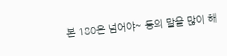본 180은 넘어야~ 등의 말을 많이 해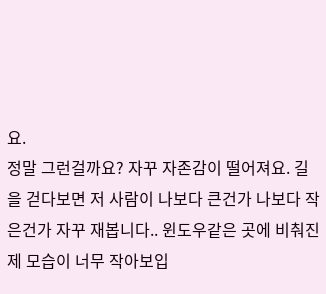요.
정말 그런걸까요? 자꾸 자존감이 떨어져요. 길을 걷다보면 저 사람이 나보다 큰건가 나보다 작은건가 자꾸 재봅니다.. 윈도우같은 곳에 비춰진 제 모습이 너무 작아보입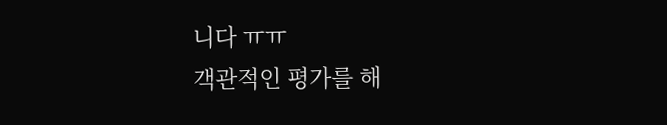니다 ㅠㅠ
객관적인 평가를 해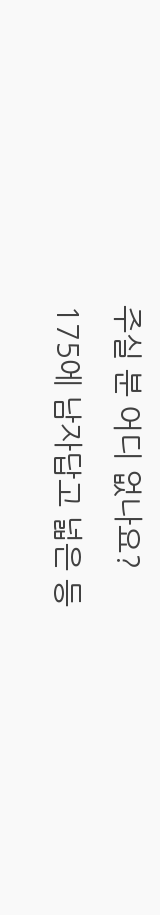주실 분 어디 없나요?
175에 남자답고 넓은 등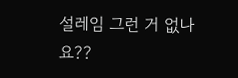설레임 그런 거 없나요??